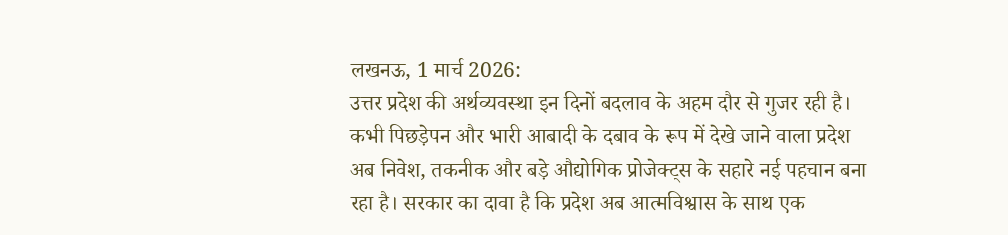लखनऊ, 1 मार्च 2026:
उत्तर प्रदेश की अर्थव्यवस्था इन दिनों बदलाव के अहम दौर से गुजर रही है। कभी पिछड़ेपन और भारी आबादी के दबाव के रूप में देखे जाने वाला प्रदेश अब निवेश, तकनीक और बड़े औद्योगिक प्रोजेक्ट्स के सहारे नई पहचान बना रहा है। सरकार का दावा है कि प्रदेश अब आत्मविश्वास के साथ एक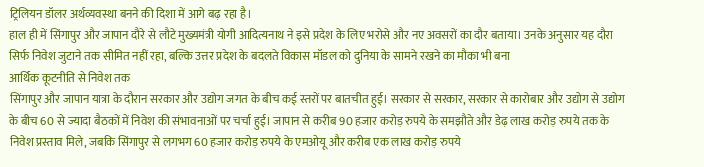ट्रिलियन डॉलर अर्थव्यवस्था बनने की दिशा में आगे बढ़ रहा है।
हाल ही में सिंगापुर और जापान दौरे से लौटे मुख्यमंत्री योगी आदित्यनाथ ने इसे प्रदेश के लिए भरोसे और नए अवसरों का दौर बताया। उनके अनुसार यह दौरा सिर्फ निवेश जुटाने तक सीमित नहीं रहा, बल्कि उत्तर प्रदेश के बदलते विकास मॉडल को दुनिया के सामने रखने का मौका भी बना
आर्थिक कूटनीति से निवेश तक
सिंगापुर और जापान यात्रा के दौरान सरकार और उद्योग जगत के बीच कई स्तरों पर बातचीत हुई। सरकार से सरकार, सरकार से कारोबार और उद्योग से उद्योग के बीच 60 से ज्यादा बैठकों में निवेश की संभावनाओं पर चर्चा हुई। जापान से करीब 90 हजार करोड़ रुपये के समझौते और डेढ़ लाख करोड़ रुपये तक के निवेश प्रस्ताव मिले, जबकि सिंगापुर से लगभग 60 हजार करोड़ रुपये के एमओयू और करीब एक लाख करोड़ रुपये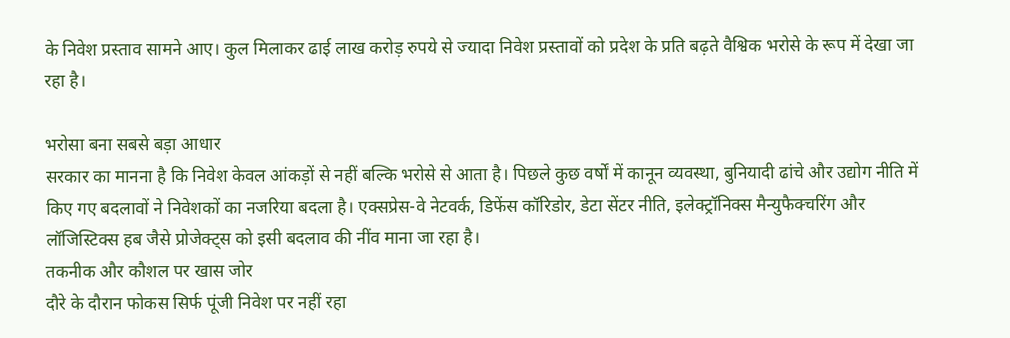के निवेश प्रस्ताव सामने आए। कुल मिलाकर ढाई लाख करोड़ रुपये से ज्यादा निवेश प्रस्तावों को प्रदेश के प्रति बढ़ते वैश्विक भरोसे के रूप में देखा जा रहा है।

भरोसा बना सबसे बड़ा आधार
सरकार का मानना है कि निवेश केवल आंकड़ों से नहीं बल्कि भरोसे से आता है। पिछले कुछ वर्षों में कानून व्यवस्था, बुनियादी ढांचे और उद्योग नीति में किए गए बदलावों ने निवेशकों का नजरिया बदला है। एक्सप्रेस-वे नेटवर्क, डिफेंस कॉरिडोर, डेटा सेंटर नीति, इलेक्ट्रॉनिक्स मैन्युफैक्चरिंग और लॉजिस्टिक्स हब जैसे प्रोजेक्ट्स को इसी बदलाव की नींव माना जा रहा है।
तकनीक और कौशल पर खास जोर
दौरे के दौरान फोकस सिर्फ पूंजी निवेश पर नहीं रहा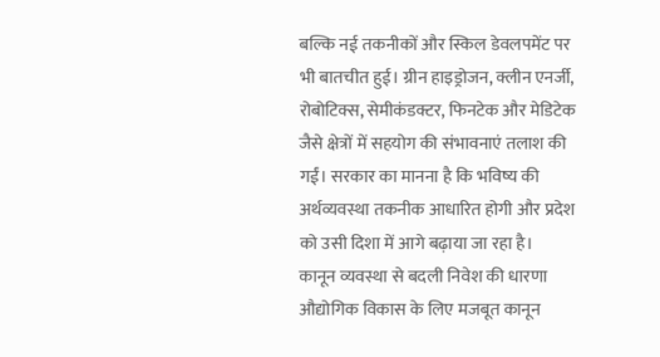बल्कि नई तकनीकों और स्किल डेवलपमेंट पर भी बातचीत हुई। ग्रीन हाइड्रोजन, क्लीन एनर्जी, रोबोटिक्स, सेमीकंडक्टर, फिनटेक और मेडिटेक जैसे क्षेत्रों में सहयोग की संभावनाएं तलाश की गईं। सरकार का मानना है कि भविष्य की अर्थव्यवस्था तकनीक आधारित होगी और प्रदेश को उसी दिशा में आगे बढ़ाया जा रहा है।
कानून व्यवस्था से बदली निवेश की धारणा
औद्योगिक विकास के लिए मजबूत कानून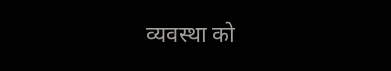व्यवस्था को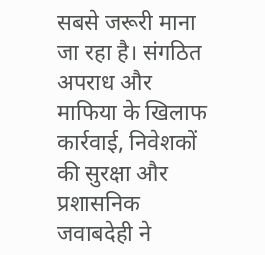सबसे जरूरी माना जा रहा है। संगठित अपराध और माफिया के खिलाफ कार्रवाई, निवेशकों की सुरक्षा और प्रशासनिक जवाबदेही ने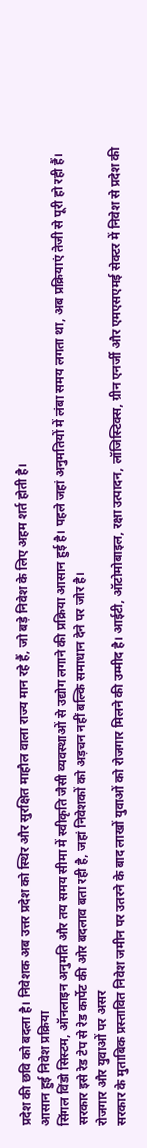प्रदेश की छवि को बदला है। निवेशक अब उत्तर प्रदेश को स्थिर और सुरक्षित माहौल वाला राज्य मान रहे हैं, जो बड़े निवेश के लिए अहम शर्त होती है।
आसान हुई निवेश प्रक्रिया
सिंगल विंडो सिस्टम, ऑनलाइन अनुमति और तय समय सीमा में स्वीकृति जैसी व्यवस्थाओं से उद्योग लगाने की प्रक्रिया आसान हुई है। पहले जहां अनुमतियों में लंबा समय लगता था, अब प्रक्रियाएं तेजी से पूरी हो रही हैं। सरकार इसे रेड टेप से रेड कार्पेट की ओर बदलाव बता रही है, जहां निवेशकों को अड़चन नहीं बल्कि समाधान देने पर जोर है।
रोजगार और युवाओं पर असर
सरकार के मुताबिक प्रस्तावित निवेश जमीन पर उतरने के बाद लाखों युवाओं को रोजगार मिलने की उम्मीद है। आईटी, ऑटोमोबाइल, रक्षा उत्पादन, लॉजिस्टिक्स, ग्रीन एनर्जी और एमएसएमई सेक्टर में निवेश से प्रदेश की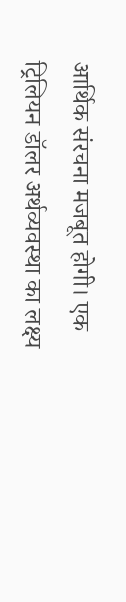आर्थिक संरचना मजबूत होगी। एक ट्रिलियन डॉलर अर्थव्यवस्था का लक्ष्य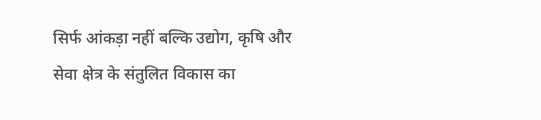सिर्फ आंकड़ा नहीं बल्कि उद्योग, कृषि और सेवा क्षेत्र के संतुलित विकास का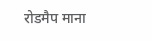रोडमैप माना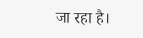जा रहा है।